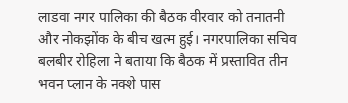लाडवा नगर पालिका की बैठक वीरवार को तनातनी और नोकझोंक के बीच खत्म हुई। नगरपालिका सचिव बलबीर रोहिला ने बताया कि बैठक में प्रस्तावित तीन भवन प्लान के नक्शे पास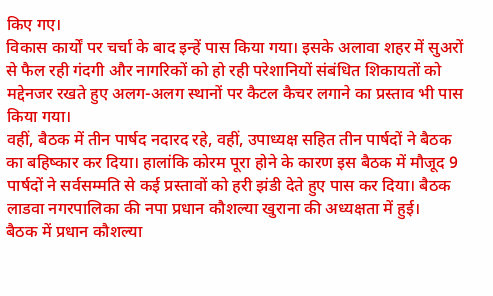किए गए।
विकास कार्यों पर चर्चा के बाद इन्हें पास किया गया। इसके अलावा शहर में सुअरों से फैल रही गंदगी और नागरिकों को हो रही परेशानियों संबंधित शिकायतों को मद्देनजर रखते हुए अलग-अलग स्थानों पर कैटल कैचर लगाने का प्रस्ताव भी पास किया गया।
वहीं, बैठक में तीन पार्षद नदारद रहे, वहीं, उपाध्यक्ष सहित तीन पार्षदों ने बैठक का बहिष्कार कर दिया। हालांकि कोरम पूरा होने के कारण इस बैठक में मौजूद 9 पार्षदों ने सर्वसम्मति से कई प्रस्तावों को हरी झंडी देते हुए पास कर दिया। बैठक लाडवा नगरपालिका की नपा प्रधान कौशल्या खुराना की अध्यक्षता में हुई।
बैठक में प्रधान कौशल्या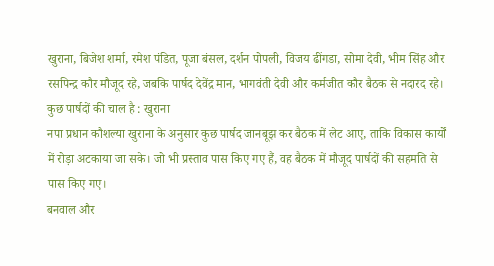खुराना, बिजेश शर्मा, रमेश पंडित, पूजा बंसल, दर्शन पोपली, विजय ढींगडा, सोमा देवी, भीम सिंह और रसपिन्द्र कौर मौजूद रहे, जबकि पार्षद देवेंद्र मान, भागवंती देवी और कर्मजीत कौर बैठक से नदारद रहे।
कुछ पार्षदों की चाल है : खुराना
नपा प्रधान कौशल्या खुराना के अनुसार कुछ पार्षद जानबूझ कर बैठक में लेट आए, ताकि विकास कार्यों में रोड़ा अटकाया जा सके। जो भी प्रस्ताव पास किए गए हैं, वह बैठक में मौजूद पार्षदों की सहमति से पास किए गए।
बनवाल और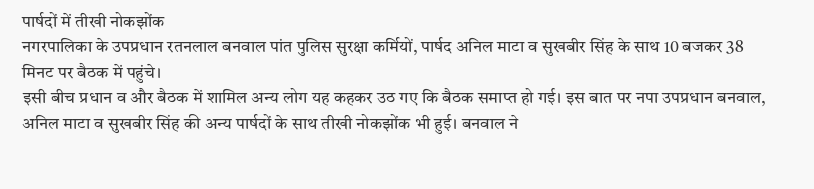पार्षदों में तीखी नोकझोंक
नगरपालिका के उपप्रधान रतनलाल बनवाल पांत पुलिस सुरक्षा कर्मियों, पार्षद अनिल माटा व सुखबीर सिंह के साथ 10 बजकर 38 मिनट पर बैठक में पहुंचे।
इसी बीच प्रधान व और बैठक में शामिल अन्य लोग यह कहकर उठ गए कि बैठक समाप्त हो गई। इस बात पर नपा उपप्रधान बनवाल, अनिल माटा व सुखबीर सिंह की अन्य पार्षदों के साथ तीखी नोकझोंक भी हुई। बनवाल ने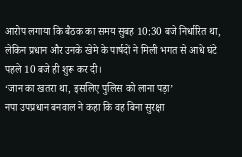आरोप लगाया कि बैठक का समय सुबह 10:30 बजे निर्धारित था, लेकिन प्रधान और उनके खेमे के पार्षदों ने मिली भगत से आधे घंटे पहले 10 बजे ही शुरू कर दी।
‘जान का खतरा था, इसलिए पुलिस को लाना पड़ा’
नपा उपप्रधान बनवाल ने कहा कि वह बिना सुरक्षा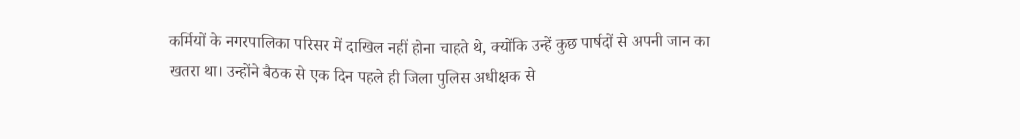कर्मियों के नगरपालिका परिसर में दाखिल नहीं होना चाहते थे, क्योंकि उन्हें कुछ पार्षदों से अपनी जान का खतरा था। उन्होंने बैठक से एक दिन पहले ही जिला पुलिस अधीक्षक से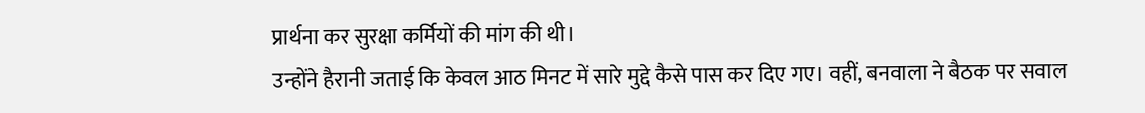प्रार्थना कर सुरक्षा कर्मियों की मांग की थी।
उन्होंने हैरानी जताई कि केवल आठ मिनट में सारे मुद्दे कैसे पास कर दिए गए। वहीं, बनवाला ने बैठक पर सवाल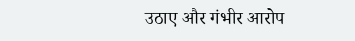उठाए और गंभीर आरोप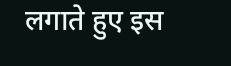लगाते हुए इस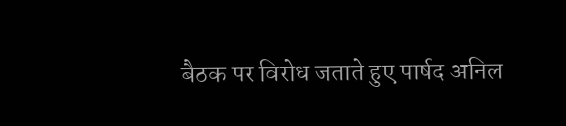बैठक पर विरोध जताते हुए पार्षद अनिल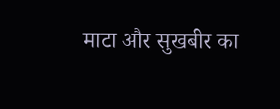माटा और सुखबीर का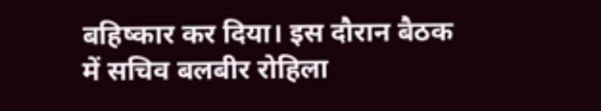बहिष्कार कर दिया। इस दौरान बैठक में सचिव बलबीर रोहिला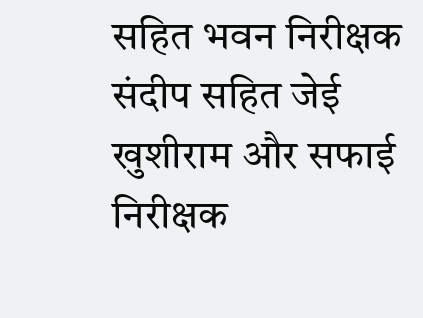सहित भवन निरीक्षक संदीप सहित जेई खुशीराम और सफाई निरीक्षक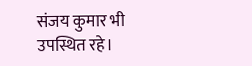संजय कुमार भी उपस्थित रहे।